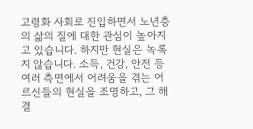고령화 사회로 진입하면서 노년층의 삶의 질에 대한 관심이 높아지고 있습니다. 하지만 현실은 녹록지 않습니다. 소득, 건강, 안전 등 여러 측면에서 어려움을 겪는 어르신들의 현실을 조명하고, 그 해결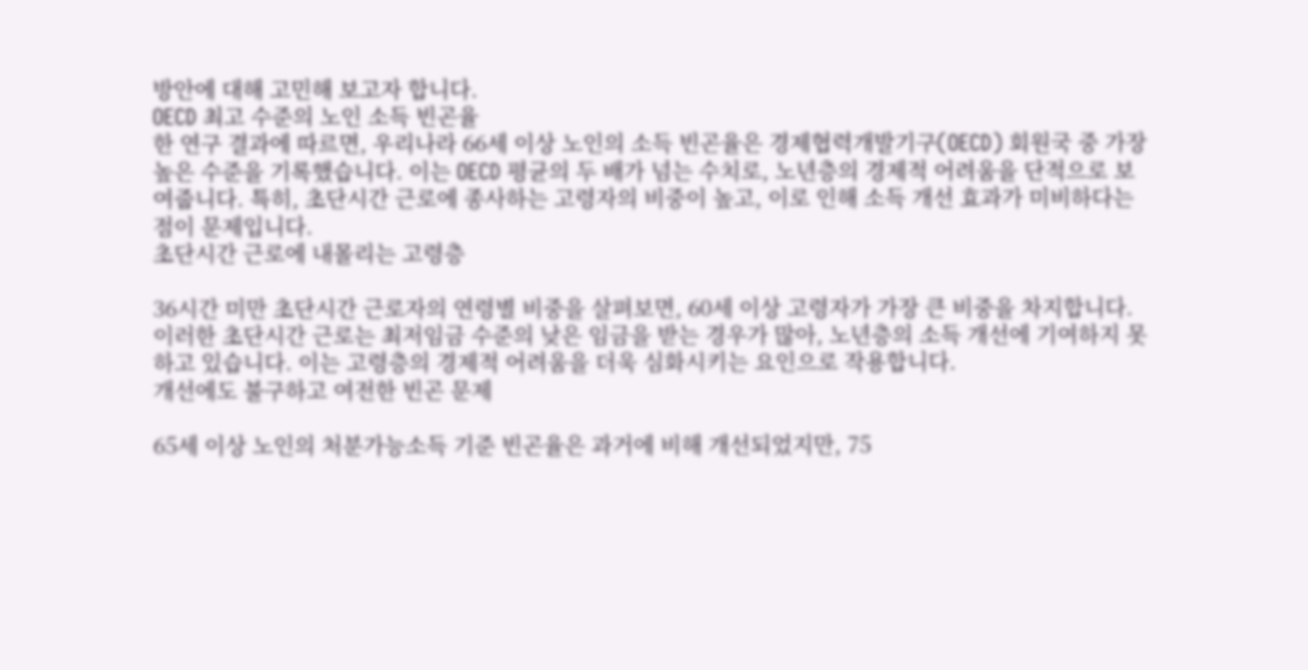방안에 대해 고민해 보고자 합니다.
OECD 최고 수준의 노인 소득 빈곤율
한 연구 결과에 따르면, 우리나라 66세 이상 노인의 소득 빈곤율은 경제협력개발기구(OECD) 회원국 중 가장 높은 수준을 기록했습니다. 이는 OECD 평균의 두 배가 넘는 수치로, 노년층의 경제적 어려움을 단적으로 보여줍니다. 특히, 초단시간 근로에 종사하는 고령자의 비중이 높고, 이로 인해 소득 개선 효과가 미비하다는 점이 문제입니다.
초단시간 근로에 내몰리는 고령층

36시간 미만 초단시간 근로자의 연령별 비중을 살펴보면, 60세 이상 고령자가 가장 큰 비중을 차지합니다. 이러한 초단시간 근로는 최저임금 수준의 낮은 임금을 받는 경우가 많아, 노년층의 소득 개선에 기여하지 못하고 있습니다. 이는 고령층의 경제적 어려움을 더욱 심화시키는 요인으로 작용합니다.
개선에도 불구하고 여전한 빈곤 문제

65세 이상 노인의 처분가능소득 기준 빈곤율은 과거에 비해 개선되었지만, 75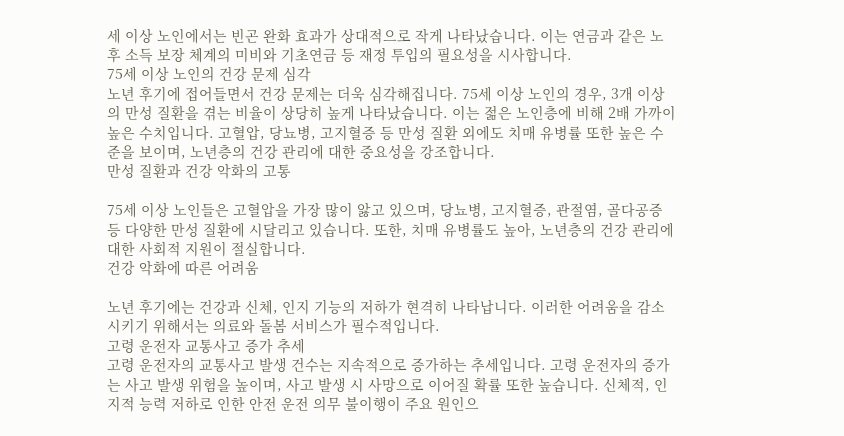세 이상 노인에서는 빈곤 완화 효과가 상대적으로 작게 나타났습니다. 이는 연금과 같은 노후 소득 보장 체계의 미비와 기초연금 등 재정 투입의 필요성을 시사합니다.
75세 이상 노인의 건강 문제 심각
노년 후기에 접어들면서 건강 문제는 더욱 심각해집니다. 75세 이상 노인의 경우, 3개 이상의 만성 질환을 겪는 비율이 상당히 높게 나타났습니다. 이는 젊은 노인층에 비해 2배 가까이 높은 수치입니다. 고혈압, 당뇨병, 고지혈증 등 만성 질환 외에도 치매 유병률 또한 높은 수준을 보이며, 노년층의 건강 관리에 대한 중요성을 강조합니다.
만성 질환과 건강 악화의 고통

75세 이상 노인들은 고혈압을 가장 많이 앓고 있으며, 당뇨병, 고지혈증, 관절염, 골다공증 등 다양한 만성 질환에 시달리고 있습니다. 또한, 치매 유병률도 높아, 노년층의 건강 관리에 대한 사회적 지원이 절실합니다.
건강 악화에 따른 어려움

노년 후기에는 건강과 신체, 인지 기능의 저하가 현격히 나타납니다. 이러한 어려움을 감소시키기 위해서는 의료와 돌봄 서비스가 필수적입니다.
고령 운전자 교통사고 증가 추세
고령 운전자의 교통사고 발생 건수는 지속적으로 증가하는 추세입니다. 고령 운전자의 증가는 사고 발생 위험을 높이며, 사고 발생 시 사망으로 이어질 확률 또한 높습니다. 신체적, 인지적 능력 저하로 인한 안전 운전 의무 불이행이 주요 원인으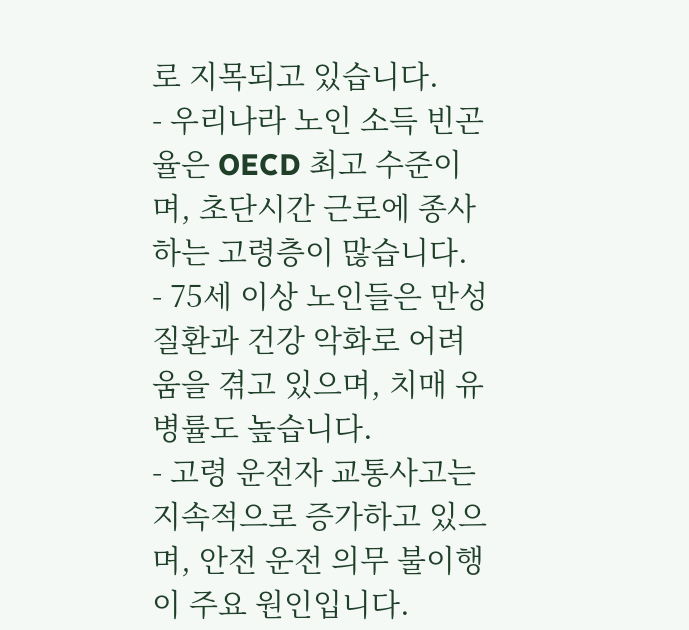로 지목되고 있습니다.
- 우리나라 노인 소득 빈곤율은 OECD 최고 수준이며, 초단시간 근로에 종사하는 고령층이 많습니다.
- 75세 이상 노인들은 만성 질환과 건강 악화로 어려움을 겪고 있으며, 치매 유병률도 높습니다.
- 고령 운전자 교통사고는 지속적으로 증가하고 있으며, 안전 운전 의무 불이행이 주요 원인입니다.